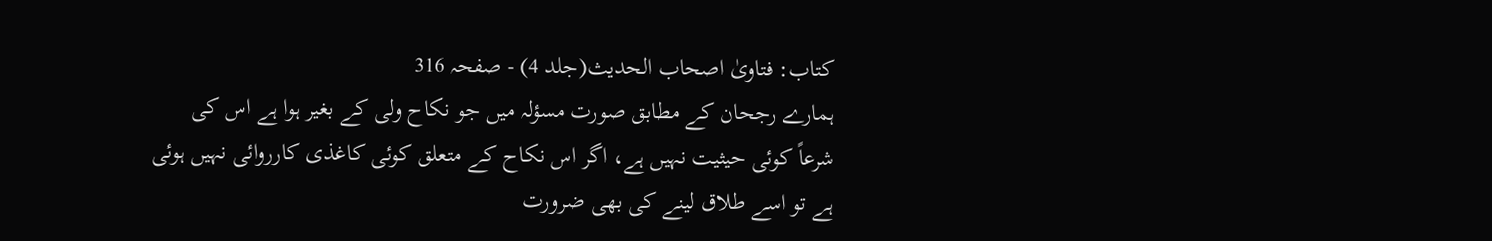کتاب: فتاویٰ اصحاب الحدیث(جلد 4) - صفحہ 316
ہمارے رجحان کے مطابق صورت مسؤلہ میں جو نکاح ولی کے بغیر ہوا ہے اس کی شرعاً کوئی حیثیت نہیں ہے، اگر اس نکاح کے متعلق کوئی کاغذی کارروائی نہیں ہوئی ہے تو اسے طلاق لینے کی بھی ضرورت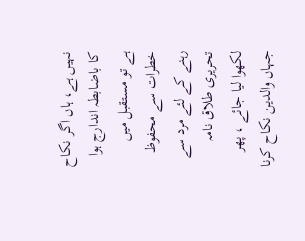نہیں ہے، ہاں اگر نکاح کا باضابطہ اندارج ہوا ہے تو مستقبل میں خطرات سے محفوظ رہنے کے لئے مرد سے تحریری طلاق نامہ لکھوا لیا جائے ، پھر جہاں والدین نکاح کرنا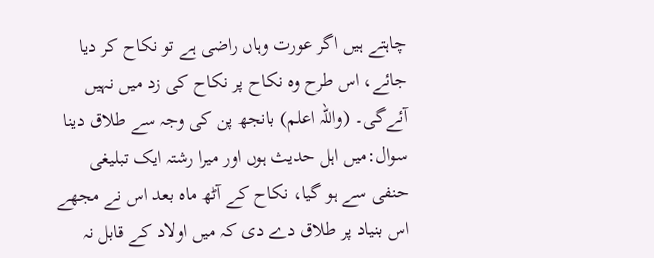چاہتے ہیں اگر عورت وہاں راضی ہے تو نکاح کر دیا جائے، اس طرح وہ نکاح پر نکاح کی زد میں نہیں آئےگی۔ (واللہ اعلم) بانجھ پن کی وجہ سے طلاق دینا سوال:میں اہل حدیث ہوں اور میرا رشتہ ایک تبلیغی حنفی سے ہو گیا، نکاح کے آٹھ ماہ بعد اس نے مجھے اس بنیاد پر طلاق دے دی کہ میں اولاد کے قابل نہ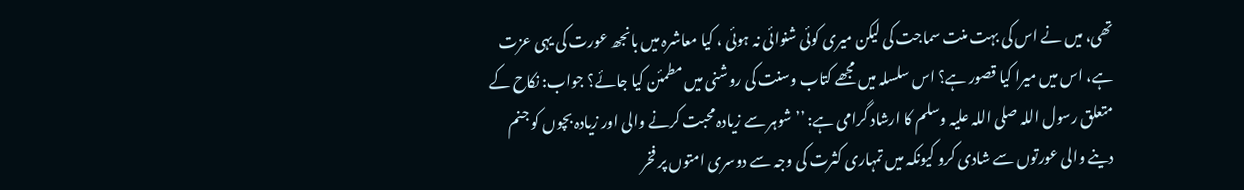تھی، میں نے اس کی بہت منت سماجت کی لیکن میری کوئی شنوائی نہ ہوئی ، کیا معاشرہ میں بانجھ عورت کی یہی عزت ہے، اس میں میرا کیا قصور ہے؟ اس سلسلہ میں مجھے کتاب وسنت کی روشنی میں مطمئن کیا جائے؟ جواب: نکاح کے متعلق رسول اللہ صلی اللہ علیہ وسلم کا ارشاد گرامی ہے: ’’ شوہر سے زیادہ محبت کرنے والی اور زیادہ بچوں کو جنم دینے والی عورتوں سے شادی کرو کیونکہ میں تمہاری کثرت کی وجہ سے دوسری امتوں پر فخر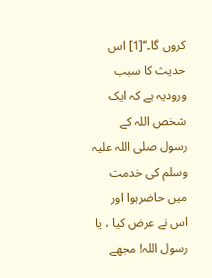کروں گا۔‘‘[1] اس حدیث کا سبب ورودیہ ہے کہ ایک شخص اللہ کے رسول صلی اللہ علیہ وسلم کی خدمت میں حاضرہوا اور اس نے عرض کیا ، یا رسول اللہ! مجھے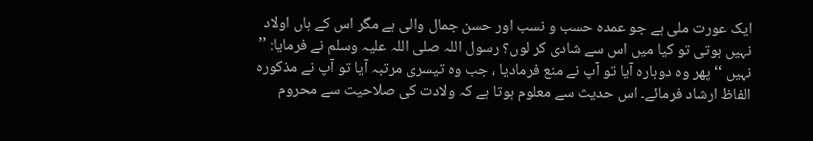ایک عورت ملی ہے جو عمدہ حسب و نسب اور حسن جمال والی ہے مگر اس کے ہاں اولاد نہیں ہوتی تو کیا میں اس سے شادی کر لوں؟ رسول اللہ صلی اللہ علیہ وسلم نے فرمایا: ’’ نہیں ‘‘ پھر وہ دوبارہ آیا تو آپ نے منع فرمادیا ، جب وہ تیسری مرتبہ آیا تو آپ نے مذکورہ الفاظ ارشاد فرمائے۔ اس حدیث سے معلوم ہوتا ہے کہ ولادت کی صلاحیت سے محروم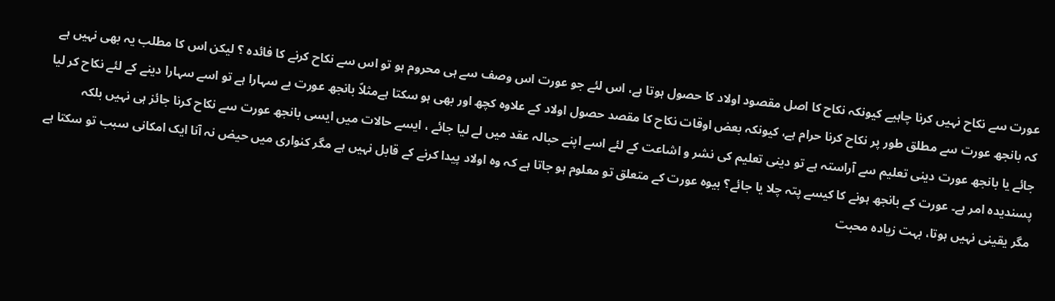عورت سے نکاح نہیں کرنا چاہیے کیونکہ نکاح کا اصل مقصود اولاد کا حصول ہوتا ہے، اس لئے جو عورت اس وصف سے ہی محروم ہو تو اس سے نکاح کرنے کا فائدہ ؟ لیکن اس کا مطلب یہ بھی نہیں ہے کہ بانجھ عورت سے مطلق طور پر نکاح کرنا حرام ہے، کیونکہ بعض اوقات نکاح کا مقصد حصول اولاد کے علاوہ کچھ اور بھی ہو سکتا ہےمثلاً بانجھ عورت بے سہارا ہے تو اسے سہارا دینے کے لئے نکاح کر لیا جائے یا بانجھ عورت دینی تعلیم سے آراستہ ہے تو دینی تعلیم کی نشر و اشاعت کے لئے اسے اپنے حبالہ عقد میں لے لیا جائے ، ایسے حالات میں ایسی بانجھ عورت سے نکاح کرنا جائز ہی نہیں بلکہ پسندیدہ امر ہے۔ عورت کے بانجھ ہونے کا کیسے پتہ چلا یا جائے؟ بیوہ عورت کے متعلق تو معلوم ہو جاتا ہے کہ وہ اولاد پیدا کرنے کے قابل نہیں ہے مگر کنواری میں حیض نہ آنا ایک امکانی سبب تو سکتا ہے مگر یقینی نہیں ہوتا، بہت زیادہ محبت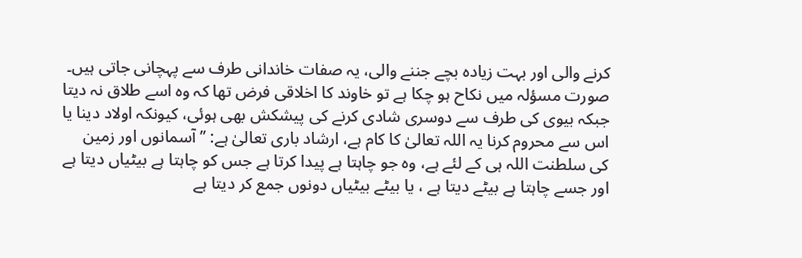کرنے والی اور بہت زیادہ بچے جننے والی، یہ صفات خاندانی طرف سے پہچانی جاتی ہیں۔ صورت مسؤلہ میں نکاح ہو چکا ہے تو خاوند کا اخلاقی فرض تھا کہ وہ اسے طلاق نہ دیتا جبکہ بیوی کی طرف سے دوسری شادی کرنے کی پیشکش بھی ہوئی، کیونکہ اولاد دینا یا اس سے محروم کرنا یہ اللہ تعالیٰ کا کام ہے، ارشاد باری تعالیٰ ہے: ’’ آسمانوں اور زمین کی سلطنت اللہ ہی کے لئے ہے، وہ جو چاہتا ہے پیدا کرتا ہے جس کو چاہتا ہے بیٹیاں دیتا ہے اور جسے چاہتا ہے بیٹے دیتا ہے ، یا بیٹے بیٹیاں دونوں جمع کر دیتا ہے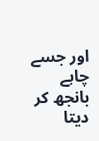اور جسے چاہے بانجھ کر دیتا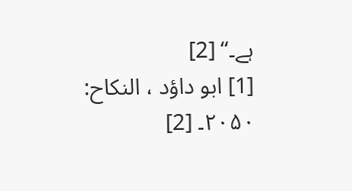ہے۔‘‘ [2]
[1] ابو داؤد ، النکاح: ۲۰۵۰۔ [2]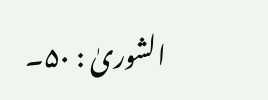الشوریٰ : ۵۰۔